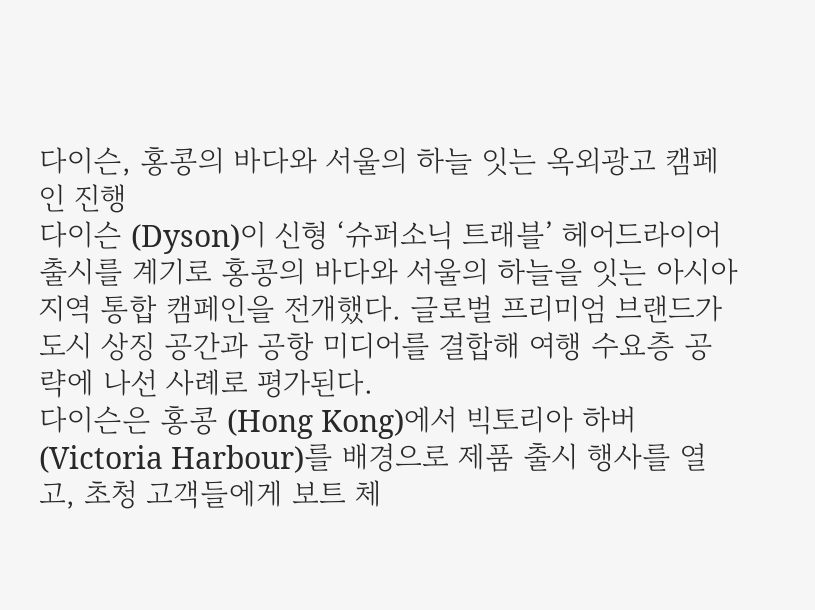다이슨, 홍콩의 바다와 서울의 하늘 잇는 옥외광고 캠페인 진행
다이슨 (Dyson)이 신형 ‘슈퍼소닉 트래블’ 헤어드라이어 출시를 계기로 홍콩의 바다와 서울의 하늘을 잇는 아시아 지역 통합 캠페인을 전개했다. 글로벌 프리미엄 브랜드가 도시 상징 공간과 공항 미디어를 결합해 여행 수요층 공략에 나선 사례로 평가된다.
다이슨은 홍콩 (Hong Kong)에서 빅토리아 하버 (Victoria Harbour)를 배경으로 제품 출시 행사를 열고, 초청 고객들에게 보트 체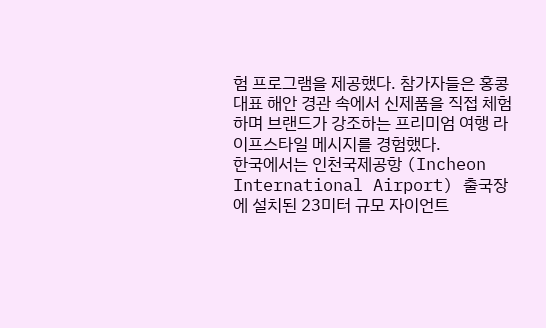험 프로그램을 제공했다. 참가자들은 홍콩 대표 해안 경관 속에서 신제품을 직접 체험하며 브랜드가 강조하는 프리미엄 여행 라이프스타일 메시지를 경험했다.
한국에서는 인천국제공항 (Incheon International Airport) 출국장에 설치된 23미터 규모 자이언트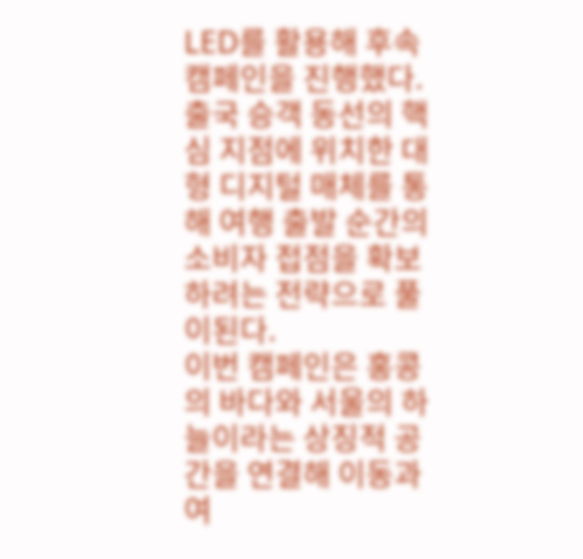LED를 활용해 후속 캠페인을 진행했다. 출국 승객 동선의 핵심 지점에 위치한 대형 디지털 매체를 통해 여행 출발 순간의 소비자 접점을 확보하려는 전략으로 풀이된다.
이번 캠페인은 홍콩의 바다와 서울의 하늘이라는 상징적 공간을 연결해 이동과 여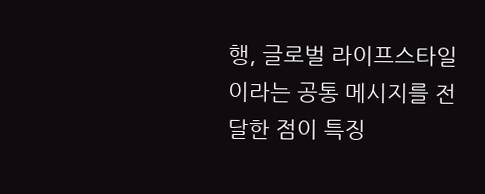행, 글로벌 라이프스타일이라는 공통 메시지를 전달한 점이 특징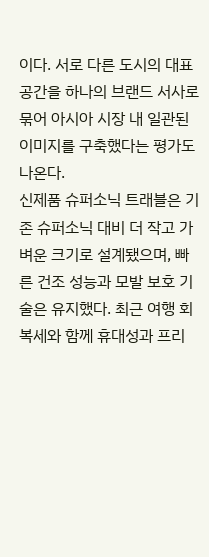이다. 서로 다른 도시의 대표 공간을 하나의 브랜드 서사로 묶어 아시아 시장 내 일관된 이미지를 구축했다는 평가도 나온다.
신제품 슈퍼소닉 트래블은 기존 슈퍼소닉 대비 더 작고 가벼운 크기로 설계됐으며, 빠른 건조 성능과 모발 보호 기술은 유지했다. 최근 여행 회복세와 함께 휴대성과 프리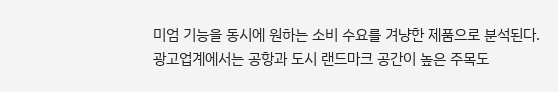미엄 기능을 동시에 원하는 소비 수요를 겨냥한 제품으로 분석된다.
광고업계에서는 공항과 도시 랜드마크 공간이 높은 주목도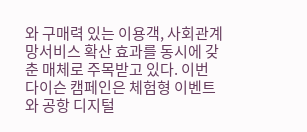와 구매력 있는 이용객, 사회관계망서비스 확산 효과를 동시에 갖춘 매체로 주목받고 있다. 이번 다이슨 캠페인은 체험형 이벤트와 공항 디지털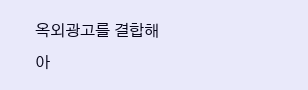옥외광고를 결합해 아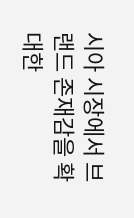시아 시장에서 브랜드 존재감을 확대한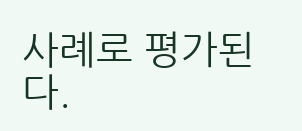사례로 평가된다.